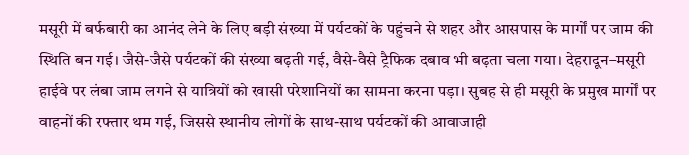मसूरी में बर्फबारी का आनंद लेने के लिए बड़ी संख्या में पर्यटकों के पहुंचने से शहर और आसपास के मार्गों पर जाम की स्थिति बन गई। जैसे-जैसे पर्यटकों की संख्या बढ़ती गई, वैसे-वैसे ट्रैफिक दबाव भी बढ़ता चला गया। देहरादून–मसूरी हाईवे पर लंबा जाम लगने से यात्रियों को खासी परेशानियों का सामना करना पड़ा। सुबह से ही मसूरी के प्रमुख मार्गों पर वाहनों की रफ्तार थम गई, जिससे स्थानीय लोगों के साथ-साथ पर्यटकों की आवाजाही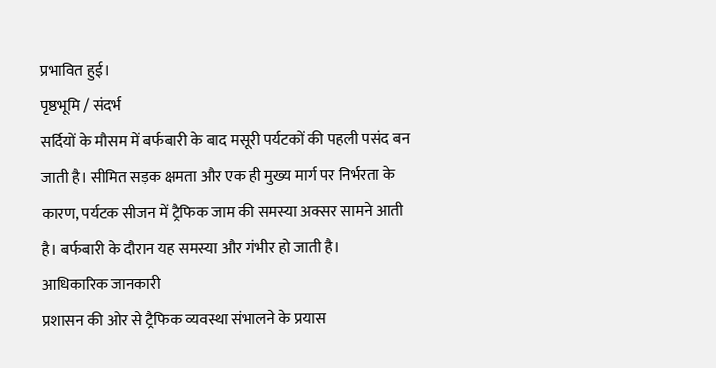प्रभावित हुई।
पृष्ठभूमि / संदर्भ
सर्दियों के मौसम में बर्फबारी के बाद मसूरी पर्यटकों की पहली पसंद बन जाती है। सीमित सड़क क्षमता और एक ही मुख्य मार्ग पर निर्भरता के कारण, पर्यटक सीजन में ट्रैफिक जाम की समस्या अक्सर सामने आती है। बर्फबारी के दौरान यह समस्या और गंभीर हो जाती है।
आधिकारिक जानकारी
प्रशासन की ओर से ट्रैफिक व्यवस्था संभालने के प्रयास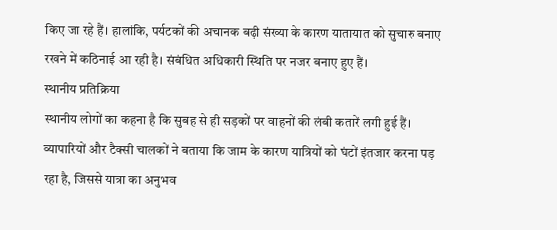किए जा रहे हैं। हालांकि, पर्यटकों की अचानक बढ़ी संख्या के कारण यातायात को सुचारु बनाए रखने में कठिनाई आ रही है। संबंधित अधिकारी स्थिति पर नजर बनाए हुए हैं।
स्थानीय प्रतिक्रिया
स्थानीय लोगों का कहना है कि सुबह से ही सड़कों पर वाहनों की लंबी कतारें लगी हुई हैं। व्यापारियों और टैक्सी चालकों ने बताया कि जाम के कारण यात्रियों को घंटों इंतजार करना पड़ रहा है, जिससे यात्रा का अनुभव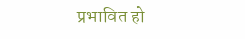प्रभावित हो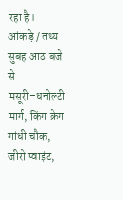रहा है।
आंकड़े / तथ्य
सुबह आठ बजे से मसूरी–धनोल्टी मार्ग, किंग क्रेग गांधी चौक, जीरो प्वाइंट,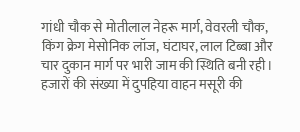गांधी चौक से मोतीलाल नेहरू मार्ग, वेवरली चौक, किंग क्रेग मेसोनिक लॉज, घंटाघर, लाल टिब्बा और चार दुकान मार्ग पर भारी जाम की स्थिति बनी रही। हजारों की संख्या में दुपहिया वाहन मसूरी की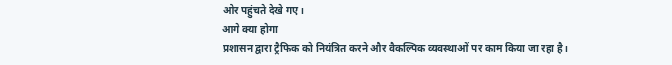ओर पहुंचते देखे गए।
आगे क्या होगा
प्रशासन द्वारा ट्रैफिक को नियंत्रित करने और वैकल्पिक व्यवस्थाओं पर काम किया जा रहा है।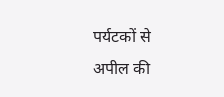पर्यटकों से अपील की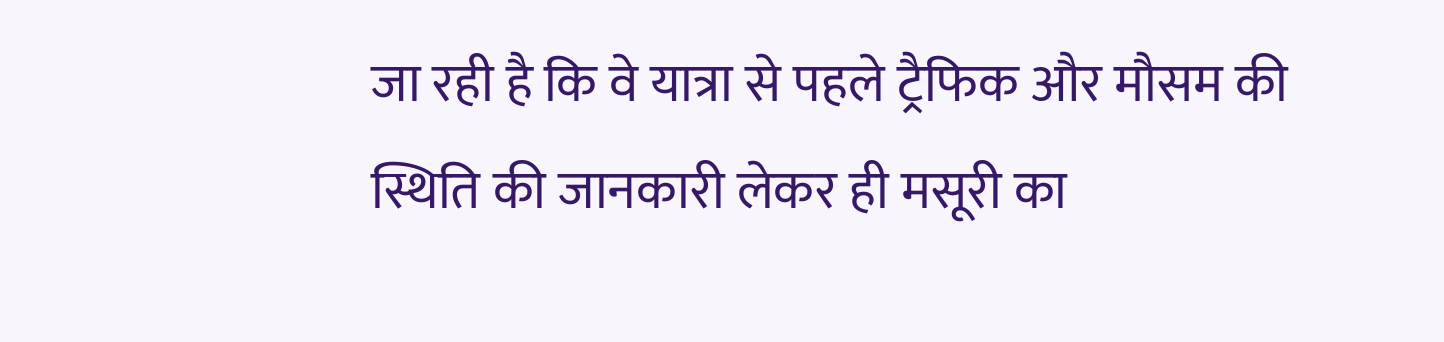जा रही है कि वे यात्रा से पहले ट्रैफिक और मौसम की स्थिति की जानकारी लेकर ही मसूरी का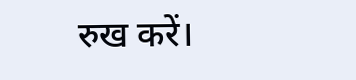रुख करें।